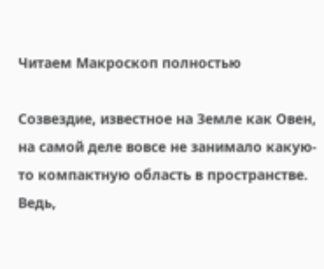Читаем Макроскоп полностью

Созвездие, известное на Земле как Овен, на самой деле вовсе не занимало какую-то компактную область в пространстве. Ведь,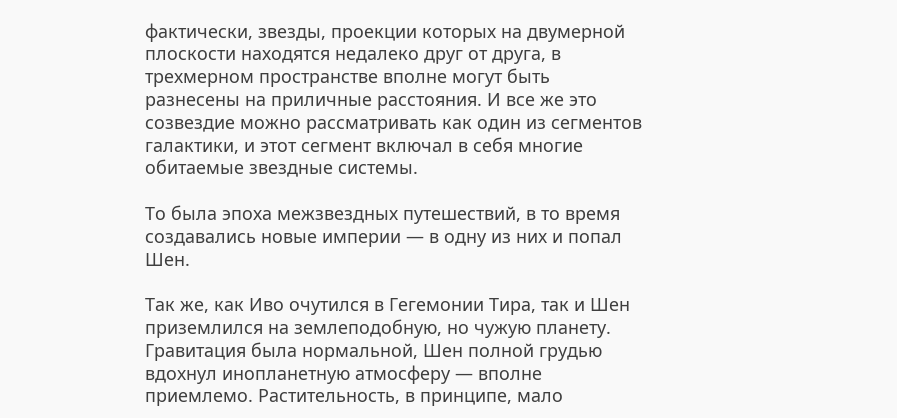фактически, звезды, проекции которых на двумерной плоскости находятся недалеко друг от друга, в трехмерном пространстве вполне могут быть разнесены на приличные расстояния. И все же это созвездие можно рассматривать как один из сегментов галактики, и этот сегмент включал в себя многие обитаемые звездные системы.

То была эпоха межзвездных путешествий, в то время создавались новые империи — в одну из них и попал Шен.

Так же, как Иво очутился в Гегемонии Тира, так и Шен приземлился на землеподобную, но чужую планету. Гравитация была нормальной, Шен полной грудью вдохнул инопланетную атмосферу — вполне приемлемо. Растительность, в принципе, мало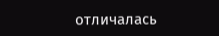отличалась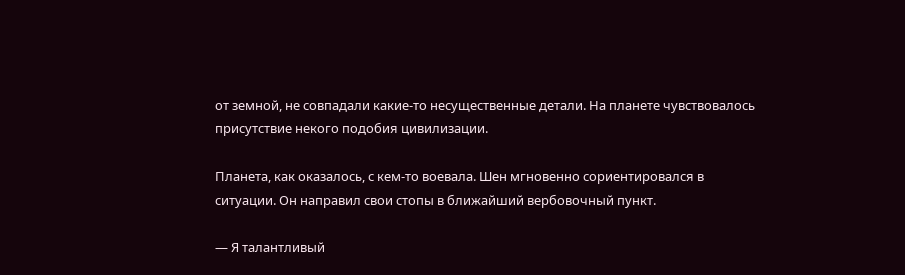от земной, не совпадали какие-то несущественные детали. На планете чувствовалось присутствие некого подобия цивилизации.

Планета, как оказалось, с кем-то воевала. Шен мгновенно сориентировался в ситуации. Он направил свои стопы в ближайший вербовочный пункт.

— Я талантливый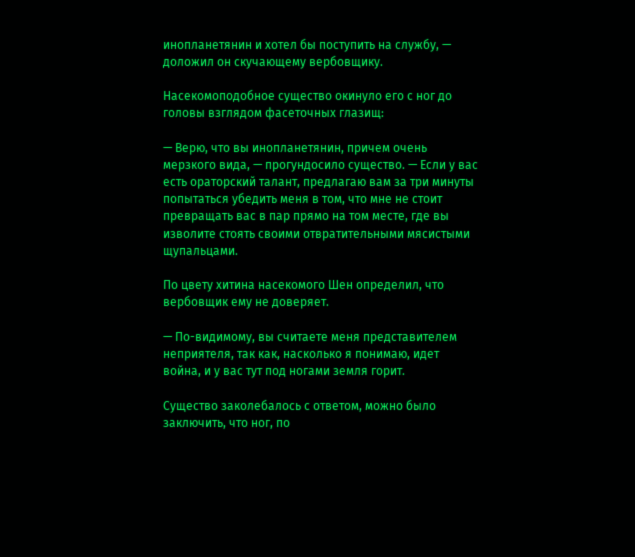инопланетянин и хотел бы поступить на службу, — доложил он скучающему вербовщику.

Насекомоподобное существо окинуло его с ног до головы взглядом фасеточных глазищ:

— Верю, что вы инопланетянин, причем очень мерзкого вида, — прогундосило существо. — Если у вас есть ораторский талант, предлагаю вам за три минуты попытаться убедить меня в том, что мне не стоит превращать вас в пар прямо на том месте, где вы изволите стоять своими отвратительными мясистыми щупальцами.

По цвету хитина насекомого Шен определил, что вербовщик ему не доверяет.

— По-видимому, вы считаете меня представителем неприятеля, так как, насколько я понимаю, идет война, и у вас тут под ногами земля горит.

Существо заколебалось с ответом, можно было заключить, что ног, по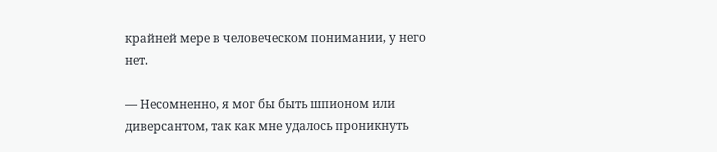крайней мере в человеческом понимании, у него нет.

— Несомненно, я мог бы быть шпионом или диверсантом, так как мне удалось проникнуть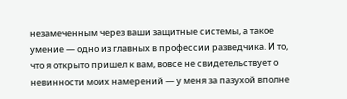незамеченным через ваши защитные системы, а такое умение — одно из главных в профессии разведчика. И то, что я открыто пришел к вам, вовсе не свидетельствует о невинности моих намерений — у меня за пазухой вполне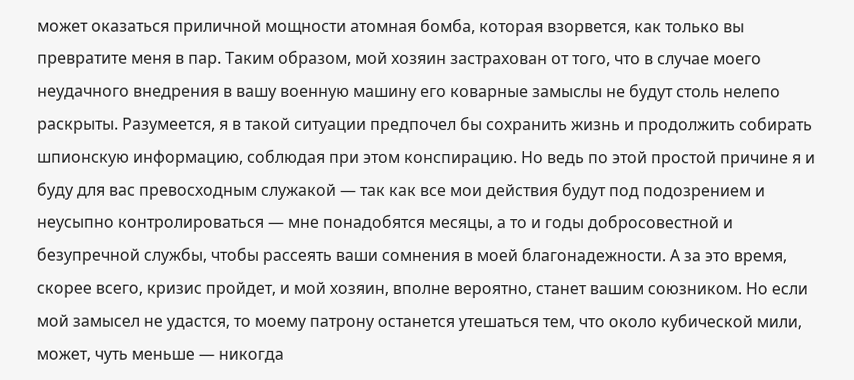может оказаться приличной мощности атомная бомба, которая взорвется, как только вы превратите меня в пар. Таким образом, мой хозяин застрахован от того, что в случае моего неудачного внедрения в вашу военную машину его коварные замыслы не будут столь нелепо раскрыты. Разумеется, я в такой ситуации предпочел бы сохранить жизнь и продолжить собирать шпионскую информацию, соблюдая при этом конспирацию. Но ведь по этой простой причине я и буду для вас превосходным служакой — так как все мои действия будут под подозрением и неусыпно контролироваться — мне понадобятся месяцы, а то и годы добросовестной и безупречной службы, чтобы рассеять ваши сомнения в моей благонадежности. А за это время, скорее всего, кризис пройдет, и мой хозяин, вполне вероятно, станет вашим союзником. Но если мой замысел не удастся, то моему патрону останется утешаться тем, что около кубической мили, может, чуть меньше — никогда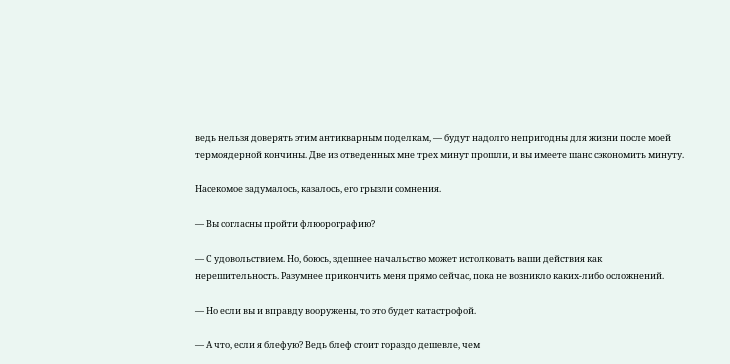ведь нельзя доверять этим антикварным поделкам, — будут надолго непригодны для жизни после моей термоядерной кончины. Две из отведенных мне трех минут прошли, и вы имеете шанс сэкономить минуту.

Насекомое задумалось, казалось, его грызли сомнения.

— Вы согласны пройти флюорографию?

— С удовольствием. Но, боюсь, здешнее начальство может истолковать ваши действия как нерешительность. Разумнее прикончить меня прямо сейчас, пока не возникло каких-либо осложнений.

— Но если вы и вправду вооружены, то это будет катастрофой.

— А что, если я блефую? Ведь блеф стоит гораздо дешевле, чем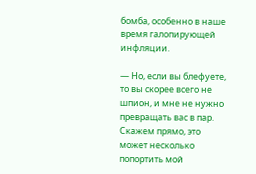бомба, особенно в наше время галопирующей инфляции.

— Но, если вы блефуете, то вы скорее всего не шпион, и мне не нужно превращать вас в пар. Скажем прямо, это может несколько попортить мой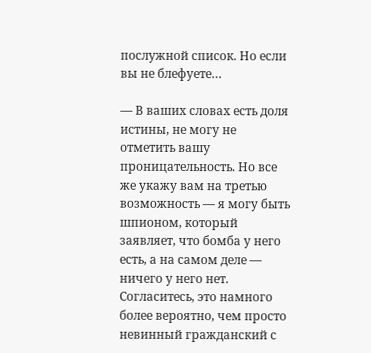послужной список. Но если вы не блефуете…

— В ваших словах есть доля истины, не могу не отметить вашу проницательность. Но все же укажу вам на третью возможность — я могу быть шпионом, который заявляет, что бомба у него есть, а на самом деле — ничего у него нет. Согласитесь, это намного более вероятно, чем просто невинный гражданский с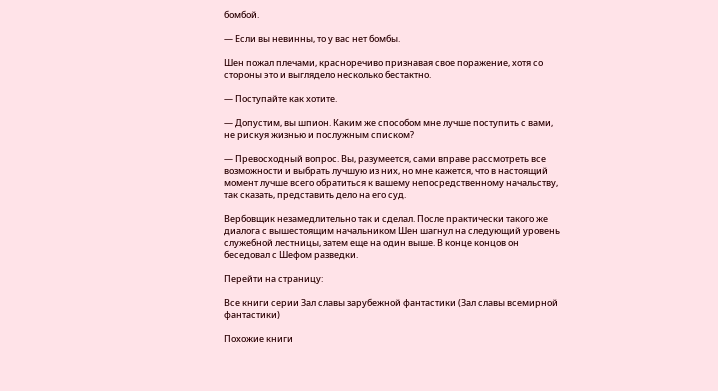бомбой.

— Если вы невинны, то у вас нет бомбы.

Шен пожал плечами, красноречиво признавая свое поражение, хотя со стороны это и выглядело несколько бестактно.

— Поступайте как хотите.

— Допустим, вы шпион. Каким же способом мне лучше поступить с вами, не рискуя жизнью и послужным списком?

— Превосходный вопрос. Вы, разумеется, сами вправе рассмотреть все возможности и выбрать лучшую из них, но мне кажется, что в настоящий момент лучше всего обратиться к вашему непосредственному начальству, так сказать, представить дело на его суд.

Вербовщик незамедлительно так и сделал. После практически такого же диалога с вышестоящим начальником Шен шагнул на следующий уровень служебной лестницы, затем еще на один выше. В конце концов он беседовал с Шефом разведки.

Перейти на страницу:

Все книги серии Зал славы зарубежной фантастики (Зал славы всемирной фантастики)

Похожие книги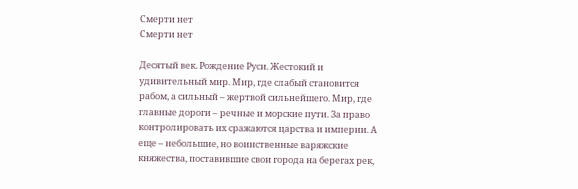Смерти нет
Смерти нет

Десятый век. Рождение Руси. Жестокий и удивительный мир. Мир, где слабый становится рабом, а сильный – жертвой сильнейшего. Мир, где главные дороги – речные и морские пути. За право контролировать их сражаются царства и империи. А еще – небольшие, но воинственные варяжские княжества, поставившие свои города на берегах рек,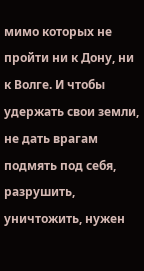мимо которых не пройти ни к Дону, ни к Волге. И чтобы удержать свои земли, не дать врагам подмять под себя, разрушить, уничтожить, нужен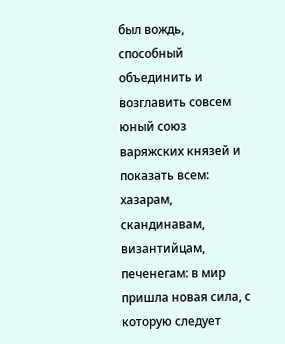был вождь, способный объединить и возглавить совсем юный союз варяжских князей и показать всем: хазарам, скандинавам, византийцам, печенегам: в мир пришла новая сила, с которую следует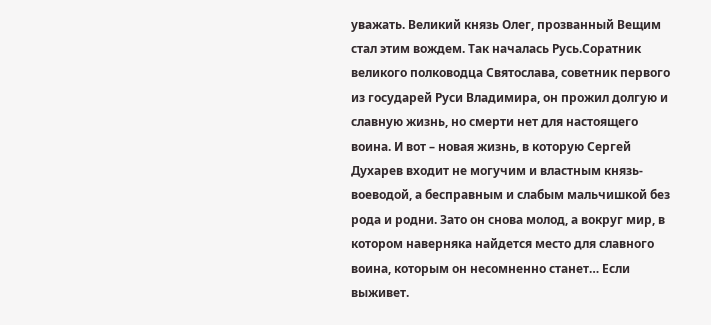уважать. Великий князь Олег, прозванный Вещим стал этим вождем. Так началась Русь.Соратник великого полководца Святослава, советник первого из государей Руси Владимира, он прожил долгую и славную жизнь, но смерти нет для настоящего воина. И вот – новая жизнь, в которую Сергей Духарев входит не могучим и властным князь-воеводой, а бесправным и слабым мальчишкой без рода и родни. Зато он снова молод, а вокруг мир, в котором наверняка найдется место для славного воина, которым он несомненно станет… Если выживет.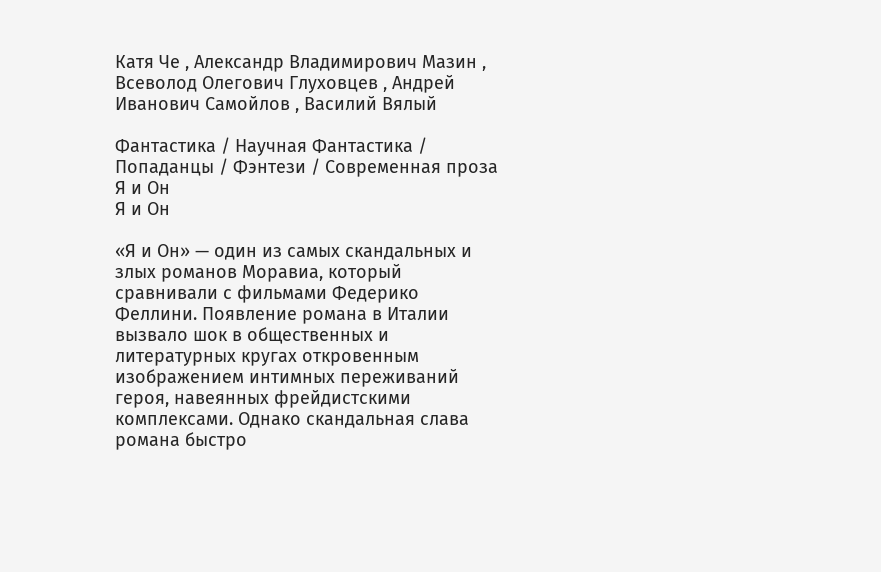Катя Че , Александр Владимирович Мазин , Всеволод Олегович Глуховцев , Андрей Иванович Самойлов , Василий Вялый

Фантастика / Научная Фантастика / Попаданцы / Фэнтези / Современная проза
Я и Он
Я и Он

«Я и Он» — один из самых скандальных и злых романов Моравиа, который сравнивали с фильмами Федерико Феллини. Появление романа в Италии вызвало шок в общественных и литературных кругах откровенным изображением интимных переживаний героя, навеянных фрейдистскими комплексами. Однако скандальная слава романа быстро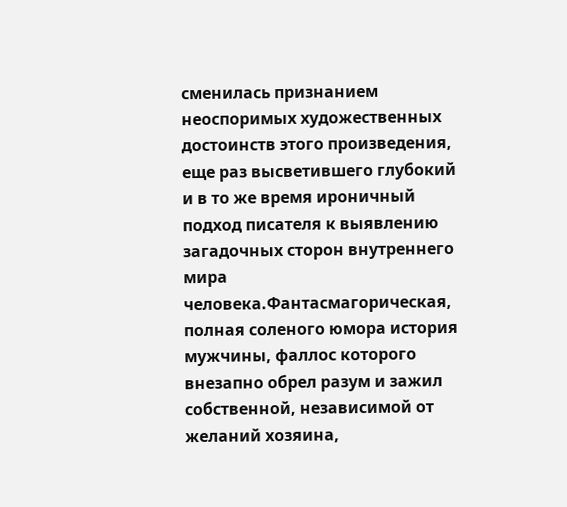сменилась признанием неоспоримых художественных достоинств этого произведения, еще раз высветившего глубокий и в то же время ироничный подход писателя к выявлению загадочных сторон внутреннего мира человека.Фантасмагорическая, полная соленого юмора история мужчины, фаллос которого внезапно обрел разум и зажил собственной, независимой от желаний хозяина,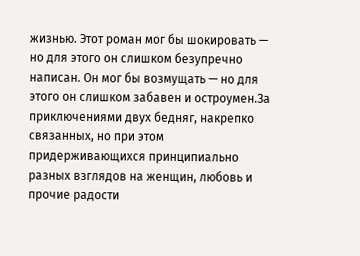жизнью. Этот роман мог бы шокировать — но для этого он слишком безупречно написан. Он мог бы возмущать — но для этого он слишком забавен и остроумен.За приключениями двух бедняг, накрепко связанных, но при этом придерживающихся принципиально разных взглядов на женщин, любовь и прочие радости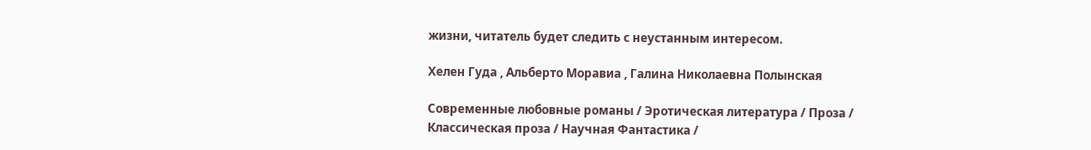жизни, читатель будет следить с неустанным интересом.

Хелен Гуда , Альберто Моравиа , Галина Николаевна Полынская

Современные любовные романы / Эротическая литература / Проза / Классическая проза / Научная Фантастика /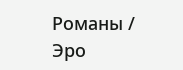Романы / Эро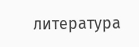литература